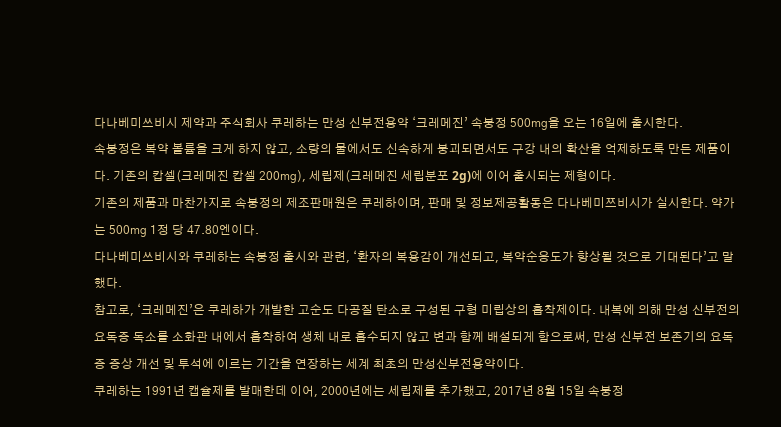다나베미쓰비시 제약과 주식회사 쿠레하는 만성 신부전용약 ‘크레메진’ 속붕정 500㎎을 오는 16일에 출시한다.
속붕정은 복약 볼륨을 크게 하지 않고, 소량의 물에서도 신속하게 붕괴되면서도 구강 내의 확산을 억제하도록 만든 제품이다. 기존의 캅셀(크레메진 캅셀 200㎎), 세립제(크레메진 세립분포 2g)에 이어 출시되는 제형이다.
기존의 제품과 마찬가지로 속붕정의 제조판매원은 쿠레하이며, 판매 및 정보제공활동은 다나베미쯔비시가 실시한다. 약가는 500㎎ 1정 당 47.80엔이다.
다나베미쓰비시와 쿠레하는 속붕정 출시와 관련, ‘환자의 복용감이 개선되고, 복약순응도가 향상될 것으로 기대된다’고 말했다.
참고로, ‘크레메진’은 쿠레하가 개발한 고순도 다공질 탄소로 구성된 구형 미립상의 흡착제이다. 내복에 의해 만성 신부전의 요독증 독소를 소화관 내에서 흡착하여 생체 내로 흡수되지 않고 변과 함께 배설되게 함으로써, 만성 신부전 보존기의 요독증 증상 개선 및 투석에 이르는 기간을 연장하는 세계 최초의 만성신부전용약이다.
쿠레하는 1991년 캡슐제를 발매한데 이어, 2000년에는 세립제를 추가했고, 2017년 8월 15일 속붕정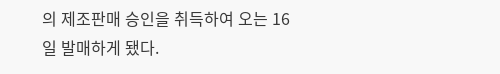의 제조판매 승인을 취득하여 오는 16일 발매하게 됐다.